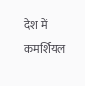देश में कमर्शियल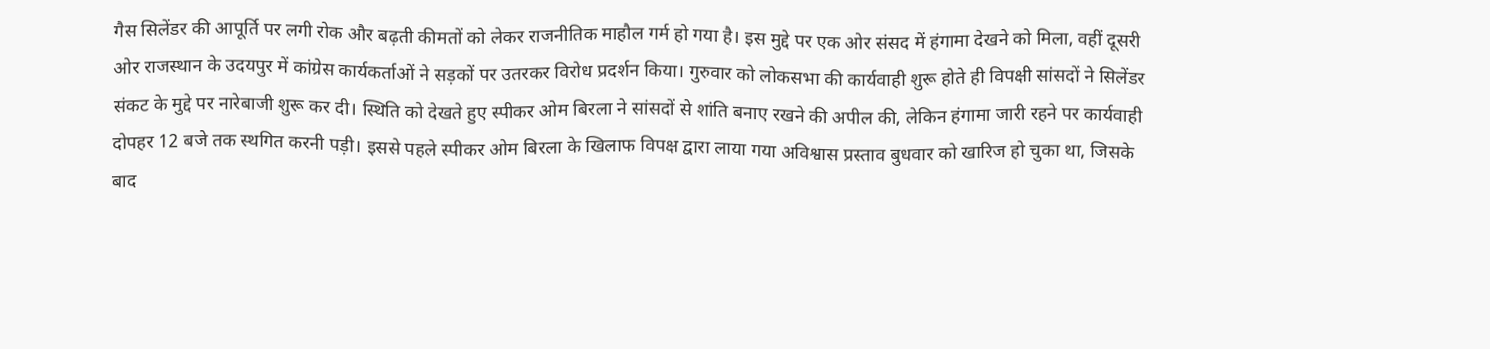गैस सिलेंडर की आपूर्ति पर लगी रोक और बढ़ती कीमतों को लेकर राजनीतिक माहौल गर्म हो गया है। इस मुद्दे पर एक ओर संसद में हंगामा देखने को मिला, वहीं दूसरी ओर राजस्थान के उदयपुर में कांग्रेस कार्यकर्ताओं ने सड़कों पर उतरकर विरोध प्रदर्शन किया। गुरुवार को लोकसभा की कार्यवाही शुरू होते ही विपक्षी सांसदों ने सिलेंडर संकट के मुद्दे पर नारेबाजी शुरू कर दी। स्थिति को देखते हुए स्पीकर ओम बिरला ने सांसदों से शांति बनाए रखने की अपील की, लेकिन हंगामा जारी रहने पर कार्यवाही दोपहर 12 बजे तक स्थगित करनी पड़ी। इससे पहले स्पीकर ओम बिरला के खिलाफ विपक्ष द्वारा लाया गया अविश्वास प्रस्ताव बुधवार को खारिज हो चुका था, जिसके बाद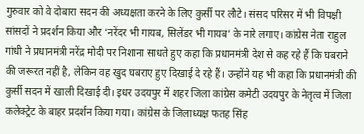गुरुवार को वे दोबारा सदन की अध्यक्षता करने के लिए कुर्सी पर लौटे। संसद परिसर में भी विपक्षी सांसदों ने प्रदर्शन किया और ‘नरेंदर भी गायब, सिलेंडर भी गायब’ के नारे लगाए। कांग्रेस नेता राहुल गांधी ने प्रधानमंत्री नरेंद्र मोदी पर निशाना साधते हुए कहा कि प्रधानमंत्री देश से कह रहे हैं कि घबराने की जरूरत नहीं है, लेकिन वह खुद घबराए हुए दिखाई दे रहे हैं। उन्होंने यह भी कहा कि प्रधानमंत्री की कुर्सी सदन में खाली दिखाई दी। इधर उदयपुर में शहर जिला कांग्रेस कमेटी उदयपुर के नेतृत्व में जिला कलेक्ट्रेट के बाहर प्रदर्शन किया गया। कांग्रेस के जिलाध्यक्ष फतह सिंह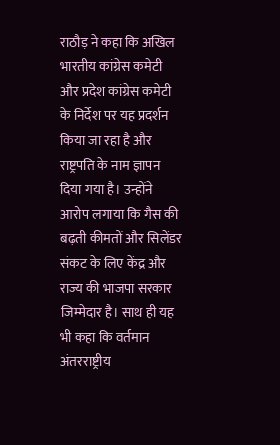राठौड़ ने कहा कि अखिल भारतीय कांग्रेस कमेटी और प्रदेश कांग्रेस कमेटी के निर्देश पर यह प्रदर्शन किया जा रहा है और राष्ट्रपति के नाम ज्ञापन दिया गया है। उन्होंने आरोप लगाया कि गैस की बढ़ती कीमतों और सिलेंडर संकट के लिए केंद्र और राज्य की भाजपा सरकार जिम्मेदार है। साथ ही यह भी कहा कि वर्तमान अंतरराष्ट्रीय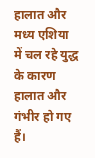हालात और मध्य एशिया में चल रहे युद्ध के कारण हालात और गंभीर हो गए हैं।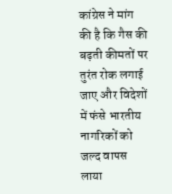कांग्रेस ने मांग की है कि गैस की बढ़ती कीमतों पर तुरंत रोक लगाई जाए और विदेशों में फंसे भारतीय नागरिकों को जल्द वापस लाया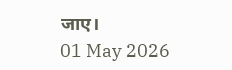जाए।
01 May 2026